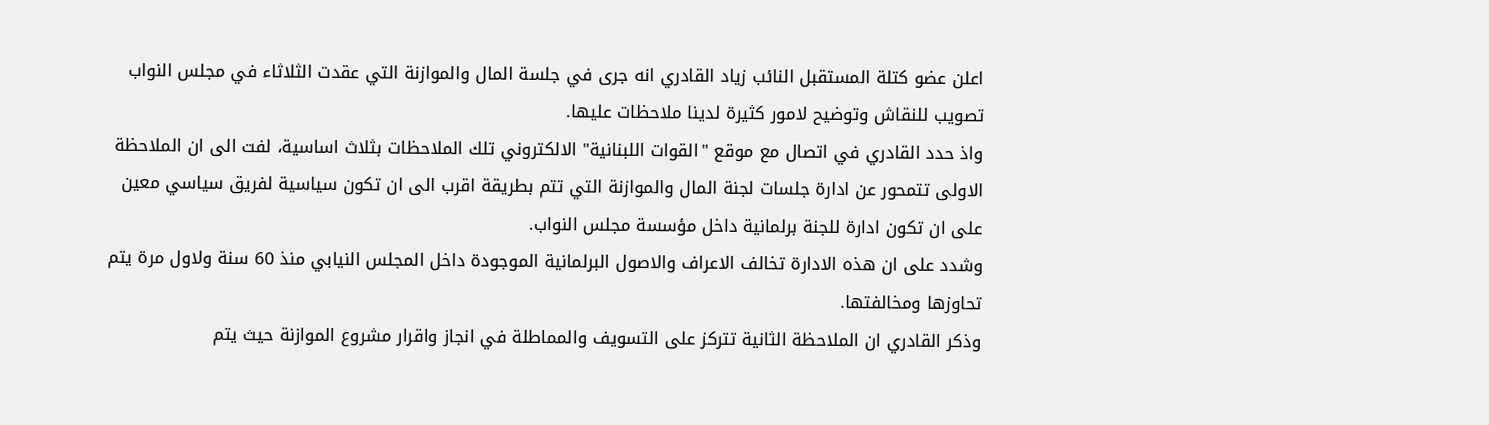اعلن عضو كتلة المستقبل النائب زياد القادري انه جرى في جلسة المال والموازنة التي عقدت الثلاثاء في مجلس النواب تصويب للنقاش وتوضيح لامور كثيرة لدينا ملاحظات عليها.
واذ حدد القادري في اتصال مع موقع "القوات اللبنانية" الالكتروني تلك الملاحظات بثلاث اساسية، لفت الى ان الملاحظة الاولى تتمحور عن ادارة جلسات لجنة المال والموازنة التي تتم بطريقة اقرب الى ان تكون سياسية لفريق سياسي معين على ان تكون ادارة للجنة برلمانية داخل مؤسسة مجلس النواب.
وشدد على ان هذه الادارة تخالف الاعراف والاصول البرلمانية الموجودة داخل المجلس النيابي منذ 60 سنة ولاول مرة يتم تحاوزها ومخالفتها.
وذكر القادري ان الملاحظة الثانية تتركز على التسويف والمماطلة في انجاز واقرار مشروع الموازنة حيث يتم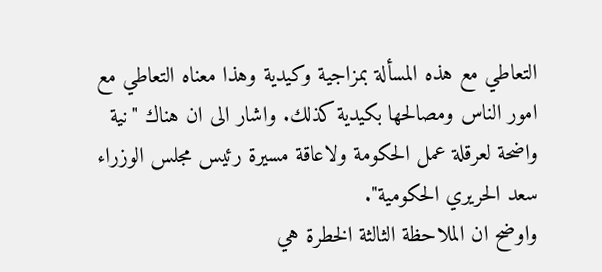التعاطي مع هذه المسألة بمزاجية وكيدية وهذا معناه التعاطي مع امور الناس ومصالحها بكيدية كذلك. واشار الى ان هناك "نية واضحة لعرقلة عمل الحكومة ولاعاقة مسيرة رئيس مجلس الوزراء سعد الحريري الحكومية".
واوضح ان الملاحظة الثالثة الخطرة هي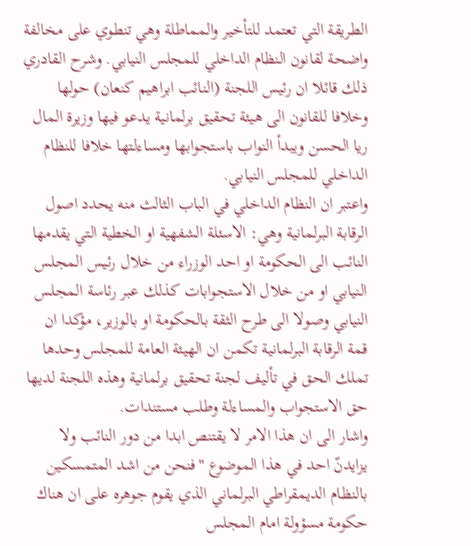الطريقة التي تعتمد للتأخير والمماطلة وهي تنطوي على مخالفة واضحة لقانون النظام الداخلي للمجلس النيابي. وشرح القادري ذلك قائلا ان رئيس اللجنة (النائب ابراهيم كنعان) حولها وخلافا للقانون الى هيئة تحقيق برلمانية يدعو فيها وزيرة المال ريا الحسن ويبدأ النواب باستجوابها ومساءلتها خلافا للنظام الداخلي للمجلس النيابي.
واعتبر ان النظام الداخلي في الباب الثالث منه يحدد اصول الرقابة البرلمانية وهي: الاسئلة الشفهية او الخطية التي يقدمها النائب الى الحكومة او احد الوزراء من خلال رئيس المجلس النيابي او من خلال الاستجوابات كذلك عبر رئاسة المجلس النيابي وصولا الى طرح الثقة بالحكومة او بالوزير، مؤكدا ان قمة الرقابة البرلمانية تكمن ان الهيئة العامة للمجلس وحدها تملك الحق في تأليف لجنة تحقيق برلمانية وهذه اللجنة لديها حق الاستجواب والمساءلة وطلب مستندات.
واشار الى ان هذا الامر لا يقتنص ابدا من دور النائب ولا يزايدنّ احد في هذا الموضوع "فنحن من اشد المتمسكين بالنظام الديمقراطي البرلماني الذي يقوم جوهره على ان هناك حكومة مسؤولة امام المجلس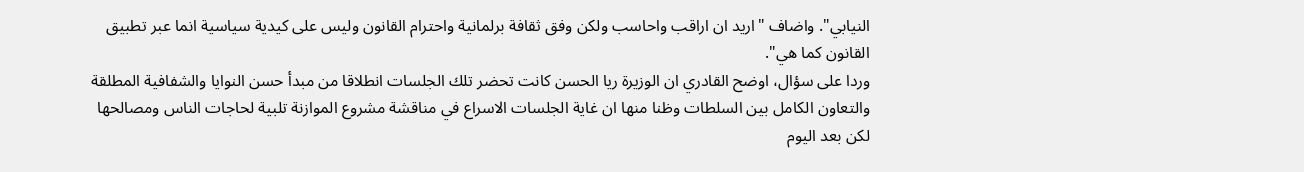النيابي". واضاف "اريد ان اراقب واحاسب ولكن وفق ثقافة برلمانية واحترام القانون وليس على كيدية سياسية انما عبر تطبيق القانون كما هي".
وردا على سؤال، اوضح القادري ان الوزيرة ريا الحسن كانت تحضر تلك الجلسات انطلاقا من مبدأ حسن النوايا والشفافية المطلقة والتعاون الكامل بين السلطات وظنا منها ان غاية الجلسات الاسراع في مناقشة مشروع الموازنة تلبية لحاجات الناس ومصالحها لكن بعد اليوم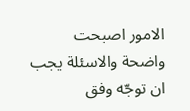الامور اصبحت واضحة والاسئلة يجب ان توجّه وفق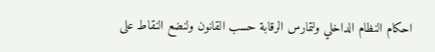احكام النظام الداخلي ولتمارس الرقابة حسب القانون ولنضع النقاط على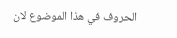الحروف في هذا الموضوع لان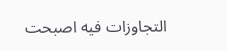التجاوزات فيه اصبحت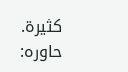كثيرة.
حاوره: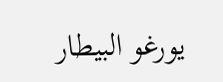يورغو البيطار